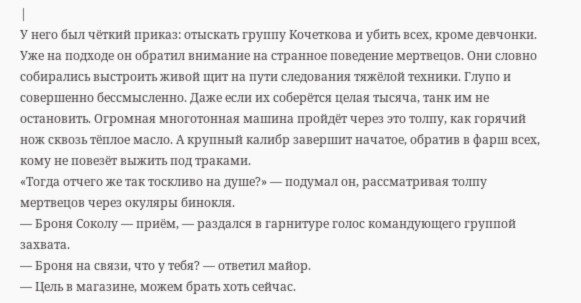|
У него был чёткий приказ: отыскать группу Кочеткова и убить всех, кроме девчонки.
Уже на подходе он обратил внимание на странное поведение мертвецов. Они словно собирались выстроить живой щит на пути следования тяжёлой техники. Глупо и совершенно бессмысленно. Даже если их соберётся целая тысяча, танк им не остановить. Огромная многотонная машина пройдёт через это толпу, как горячий нож сквозь тёплое масло. А крупный калибр завершит начатое, обратив в фарш всех, кому не повезёт выжить под траками.
«Тогда отчего же так тоскливо на душе?» — подумал он, рассматривая толпу мертвецов через окуляры бинокля.
— Броня Соколу — приём, — раздался в гарнитуре голос командующего группой захвата.
— Броня на связи, что у тебя? — ответил майор.
— Цель в магазине, можем брать хоть сейчас.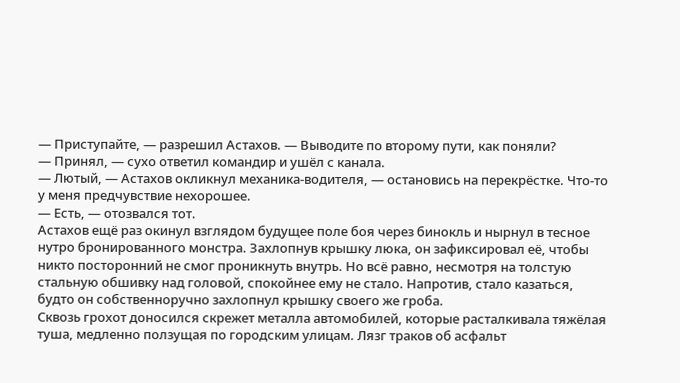— Приступайте, — разрешил Астахов. — Выводите по второму пути, как поняли?
— Принял, — сухо ответил командир и ушёл с канала.
— Лютый, — Астахов окликнул механика-водителя, — остановись на перекрёстке. Что-то у меня предчувствие нехорошее.
— Есть, — отозвался тот.
Астахов ещё раз окинул взглядом будущее поле боя через бинокль и нырнул в тесное нутро бронированного монстра. Захлопнув крышку люка, он зафиксировал её, чтобы никто посторонний не смог проникнуть внутрь. Но всё равно, несмотря на толстую стальную обшивку над головой, спокойнее ему не стало. Напротив, стало казаться, будто он собственноручно захлопнул крышку своего же гроба.
Сквозь грохот доносился скрежет металла автомобилей, которые расталкивала тяжёлая туша, медленно ползущая по городским улицам. Лязг траков об асфальт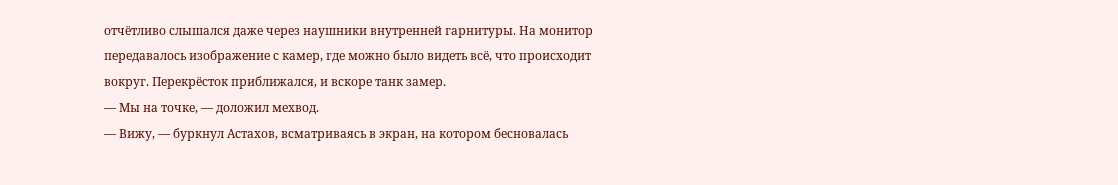отчётливо слышался даже через наушники внутренней гарнитуры. На монитор передавалось изображение с камер, где можно было видеть всё, что происходит вокруг. Перекрёсток приближался, и вскоре танк замер.
— Мы на точке, — доложил мехвод.
— Вижу, — буркнул Астахов, всматриваясь в экран, на котором бесновалась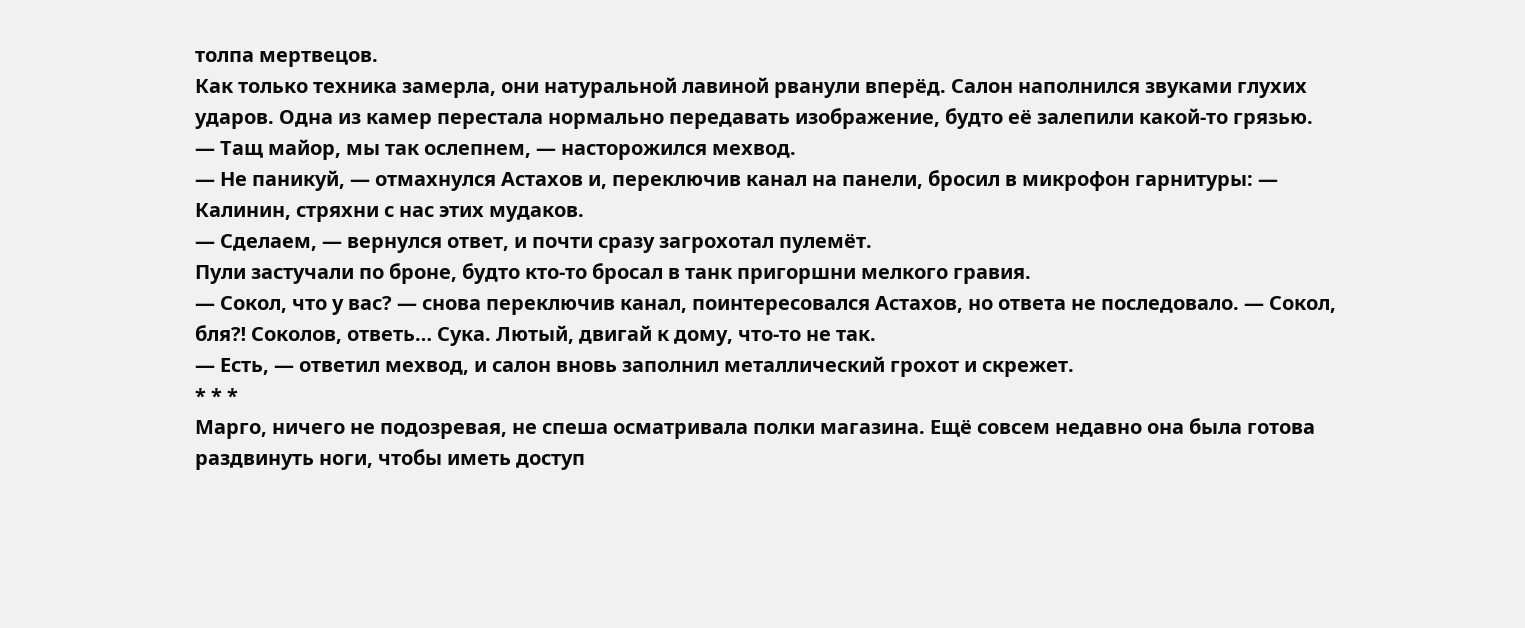толпа мертвецов.
Как только техника замерла, они натуральной лавиной рванули вперёд. Салон наполнился звуками глухих ударов. Одна из камер перестала нормально передавать изображение, будто её залепили какой-то грязью.
— Тащ майор, мы так ослепнем, — насторожился мехвод.
— Не паникуй, — отмахнулся Астахов и, переключив канал на панели, бросил в микрофон гарнитуры: — Калинин, стряхни с нас этих мудаков.
— Сделаем, — вернулся ответ, и почти сразу загрохотал пулемёт.
Пули застучали по броне, будто кто-то бросал в танк пригоршни мелкого гравия.
— Сокол, что у вас? — снова переключив канал, поинтересовался Астахов, но ответа не последовало. — Сокол, бля⁈ Соколов, ответь… Сука. Лютый, двигай к дому, что-то не так.
— Есть, — ответил мехвод, и салон вновь заполнил металлический грохот и скрежет.
* * *
Марго, ничего не подозревая, не спеша осматривала полки магазина. Ещё совсем недавно она была готова раздвинуть ноги, чтобы иметь доступ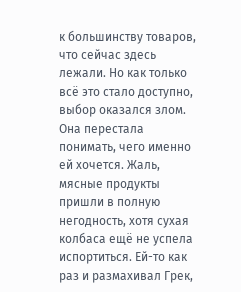к большинству товаров, что сейчас здесь лежали. Но как только всё это стало доступно, выбор оказался злом. Она перестала понимать, чего именно ей хочется. Жаль, мясные продукты пришли в полную негодность, хотя сухая колбаса ещё не успела испортиться. Ей-то как раз и размахивал Грек,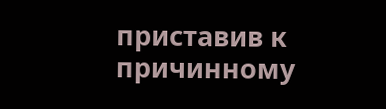приставив к причинному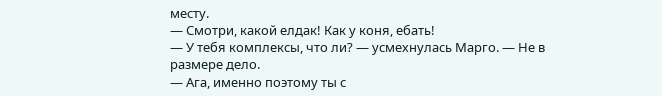месту.
— Смотри, какой елдак! Как у коня, ебать!
— У тебя комплексы, что ли? — усмехнулась Марго. — Не в размере дело.
— Ага, именно поэтому ты с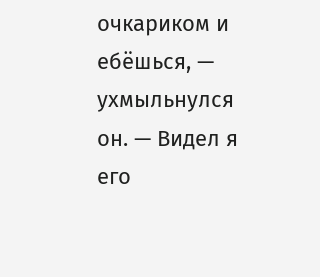очкариком и ебёшься, — ухмыльнулся он. — Видел я его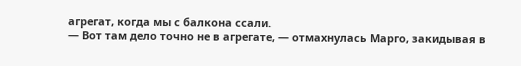агрегат, когда мы с балкона ссали.
— Вот там дело точно не в агрегате, — отмахнулась Марго, закидывая в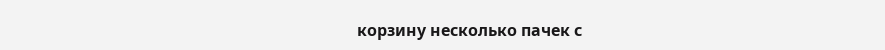корзину несколько пачек с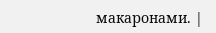макаронами. |